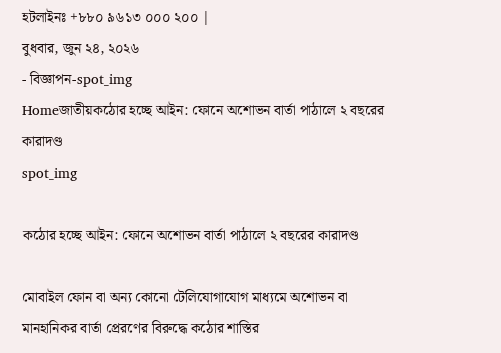হটলাইনঃ +৮৮০ ৯৬১৩ ০০০ ২০০ |
বুধবার, জুন ২৪, ২০২৬
- বিজ্ঞাপন-spot_img
Homeজাতীয়কঠোর হচ্ছে আইন: ফোনে অশোভন বার্তা পাঠালে ২ বছরের কারাদণ্ড
spot_img

কঠোর হচ্ছে আইন: ফোনে অশোভন বার্তা পাঠালে ২ বছরের কারাদণ্ড

মোবাইল ফোন বা অন্য কোনো টেলিযোগাযোগ মাধ্যমে অশোভন বা মানহানিকর বার্তা প্রেরণের বিরুদ্ধে কঠোর শাস্তির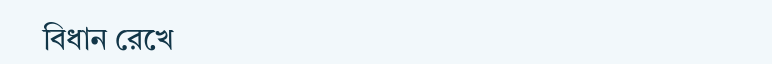বিধান রেখে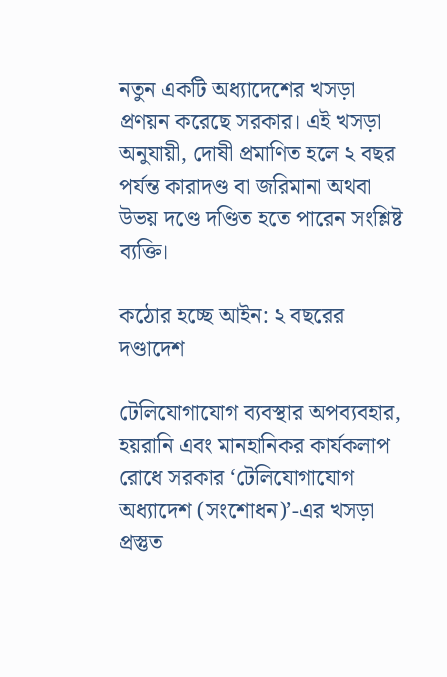নতুন একটি অধ্যাদেশের খসড়া প্রণয়ন করেছে সরকার। এই খসড়া অনুযায়ী, দোষী প্রমাণিত হলে ২ বছর পর্যন্ত কারাদণ্ড বা জরিমানা অথবা উভয় দণ্ডে দণ্ডিত হতে পারেন সংশ্লিষ্ট ব্যক্তি।

কঠোর হচ্ছে আইন: ২ বছরের দণ্ডাদেশ

টেলিযোগাযোগ ব্যবস্থার অপব্যবহার, হয়রানি এবং মানহানিকর কার্যকলাপ রোধে সরকার ‘টেলিযোগাযোগ অধ্যাদেশ (সংশোধন)’-এর খসড়া প্রস্তুত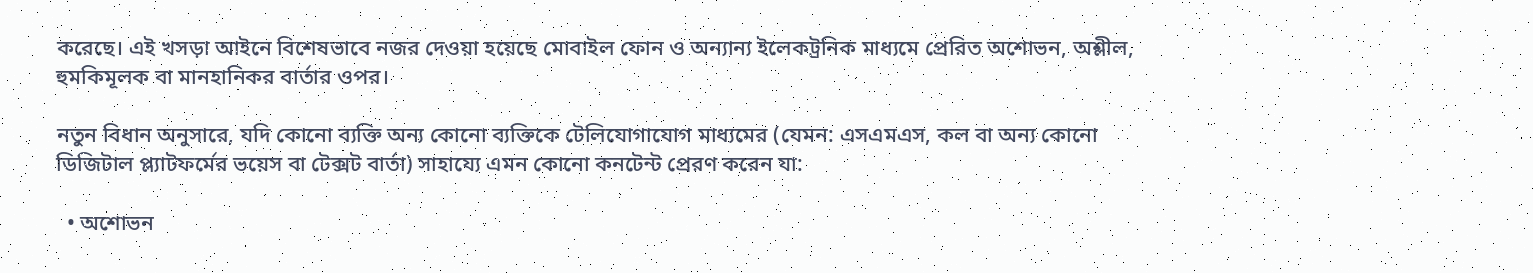করেছে। এই খসড়া আইনে বিশেষভাবে নজর দেওয়া হয়েছে মোবাইল ফোন ও অন্যান্য ইলেকট্রনিক মাধ্যমে প্রেরিত অশোভন, অশ্লীল, হুমকিমূলক বা মানহানিকর বার্তার ওপর।

নতুন বিধান অনুসারে, যদি কোনো ব্যক্তি অন্য কোনো ব্যক্তিকে টেলিযোগাযোগ মাধ্যমের (যেমন: এসএমএস, কল বা অন্য কোনো ডিজিটাল প্ল্যাটফর্মের ভয়েস বা টেক্সট বার্তা) সাহায্যে এমন কোনো কনটেন্ট প্রেরণ করেন যা:

  • অশোভন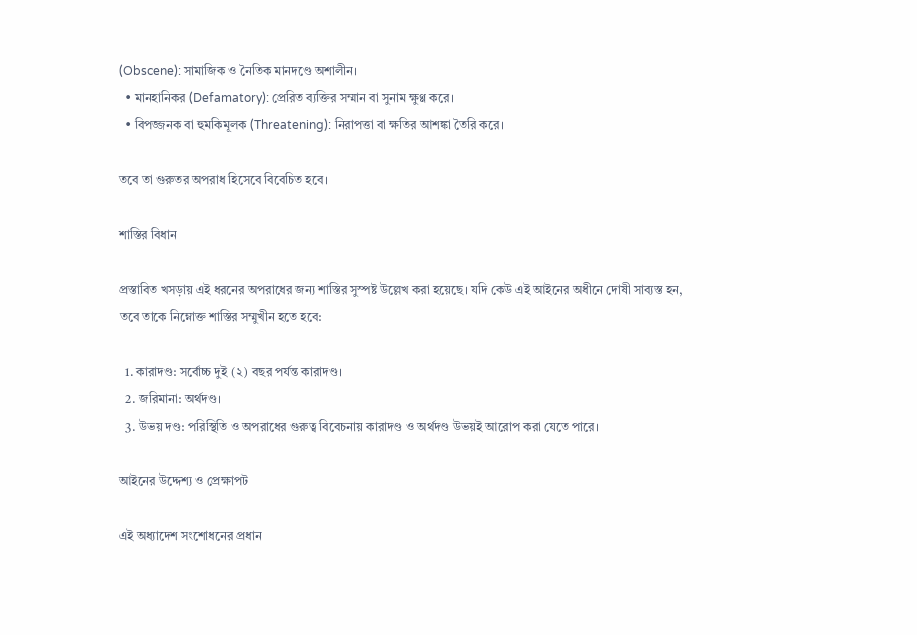(Obscene): সামাজিক ও নৈতিক মানদণ্ডে অশালীন।
  • মানহানিকর (Defamatory): প্রেরিত ব্যক্তির সম্মান বা সুনাম ক্ষুণ্ণ করে।
  • বিপজ্জনক বা হুমকিমূলক (Threatening): নিরাপত্তা বা ক্ষতির আশঙ্কা তৈরি করে।

তবে তা গুরুতর অপরাধ হিসেবে বিবেচিত হবে।

শাস্তির বিধান

প্রস্তাবিত খসড়ায় এই ধরনের অপরাধের জন্য শাস্তির সুস্পষ্ট উল্লেখ করা হয়েছে। যদি কেউ এই আইনের অধীনে দোষী সাব্যস্ত হন, তবে তাকে নিম্নোক্ত শাস্তির সম্মুখীন হতে হবে:

  1. কারাদণ্ড: সর্বোচ্চ দুই (২) বছর পর্যন্ত কারাদণ্ড।
  2. জরিমানা: অর্থদণ্ড।
  3. উভয় দণ্ড: পরিস্থিতি ও অপরাধের গুরুত্ব বিবেচনায় কারাদণ্ড ও অর্থদণ্ড উভয়ই আরোপ করা যেতে পারে।

আইনের উদ্দেশ্য ও প্রেক্ষাপট

এই অধ্যাদেশ সংশোধনের প্রধান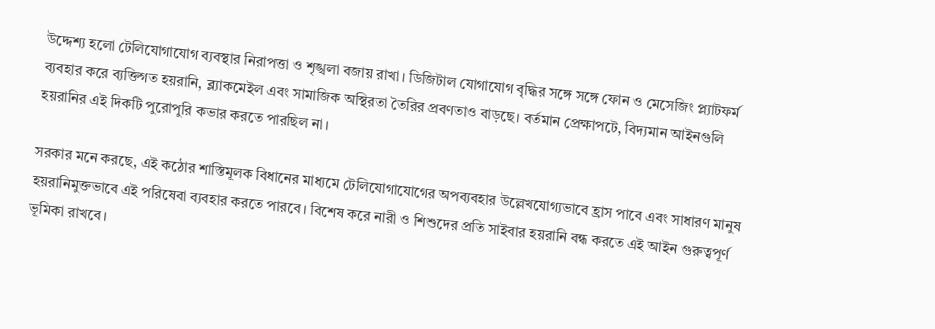উদ্দেশ্য হলো টেলিযোগাযোগ ব্যবস্থার নিরাপত্তা ও শৃঙ্খলা বজায় রাখা। ডিজিটাল যোগাযোগ বৃদ্ধির সঙ্গে সঙ্গে ফোন ও মেসেজিং প্ল্যাটফর্ম ব্যবহার করে ব্যক্তিগত হয়রানি, ব্ল্যাকমেইল এবং সামাজিক অস্থিরতা তৈরির প্রবণতাও বাড়ছে। বর্তমান প্রেক্ষাপটে, বিদ্যমান আইনগুলি হয়রানির এই দিকটি পুরোপুরি কভার করতে পারছিল না।

সরকার মনে করছে, এই কঠোর শাস্তিমূলক বিধানের মাধ্যমে টেলিযোগাযোগের অপব্যবহার উল্লেখযোগ্যভাবে হ্রাস পাবে এবং সাধারণ মানুষ হয়রানিমুক্তভাবে এই পরিষেবা ব্যবহার করতে পারবে। বিশেষ করে নারী ও শিশুদের প্রতি সাইবার হয়রানি বন্ধ করতে এই আইন গুরুত্বপূর্ণ ভূমিকা রাখবে।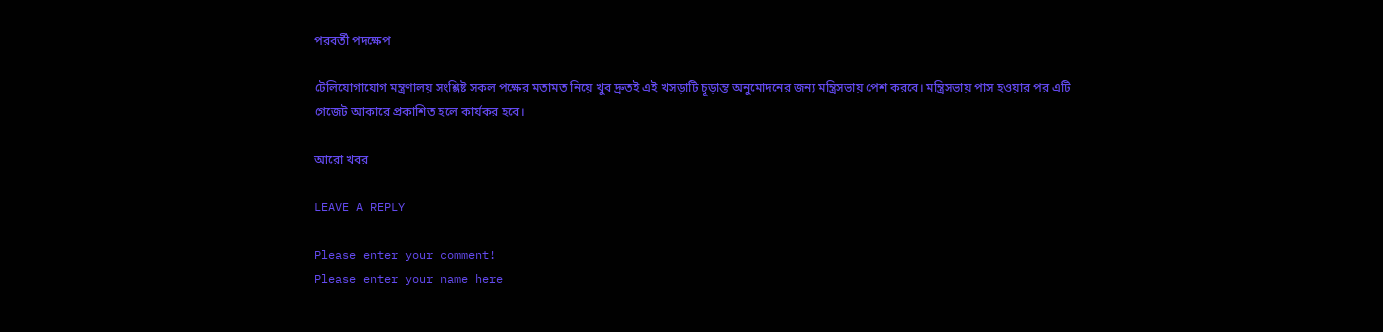পরবর্তী পদক্ষেপ

টেলিযোগাযোগ মন্ত্রণালয় সংশ্লিষ্ট সকল পক্ষের মতামত নিয়ে খুব দ্রুতই এই খসড়াটি চূড়ান্ত অনুমোদনের জন্য মন্ত্রিসভায় পেশ করবে। মন্ত্রিসভায় পাস হওয়ার পর এটি গেজেট আকারে প্রকাশিত হলে কার্যকর হবে।

আরো খবর

LEAVE A REPLY

Please enter your comment!
Please enter your name here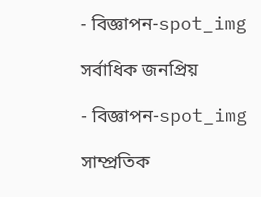- বিজ্ঞাপন-spot_img

সর্বাধিক জনপ্রিয়

- বিজ্ঞাপন-spot_img

সাম্প্রতিক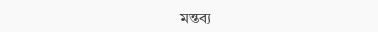মন্তব্য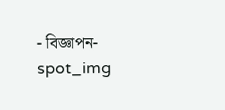- বিজ্ঞাপন-spot_img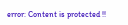error: Content is protected !!